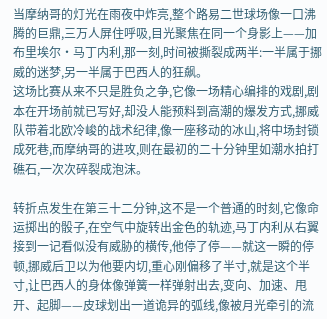当摩纳哥的灯光在雨夜中炸亮,整个路易二世球场像一口沸腾的巨鼎,三万人屏住呼吸,目光聚焦在同一个身影上——加布里埃尔·马丁内利,那一刻,时间被撕裂成两半:一半属于挪威的迷梦,另一半属于巴西人的狂飙。
这场比赛从来不只是胜负之争,它像一场精心编排的戏剧,剧本在开场前就已写好,却没人能预料到高潮的爆发方式,挪威队带着北欧冷峻的战术纪律,像一座移动的冰山,将中场封锁成死巷,而摩纳哥的进攻,则在最初的二十分钟里如潮水拍打礁石,一次次碎裂成泡沫。

转折点发生在第三十二分钟,这不是一个普通的时刻,它像命运掷出的骰子,在空气中旋转出金色的轨迹,马丁内利从右翼接到一记看似没有威胁的横传,他停了停——就这一瞬的停顿,挪威后卫以为他要内切,重心刚偏移了半寸,就是这个半寸,让巴西人的身体像弹簧一样弹射出去,变向、加速、甩开、起脚——皮球划出一道诡异的弧线,像被月光牵引的流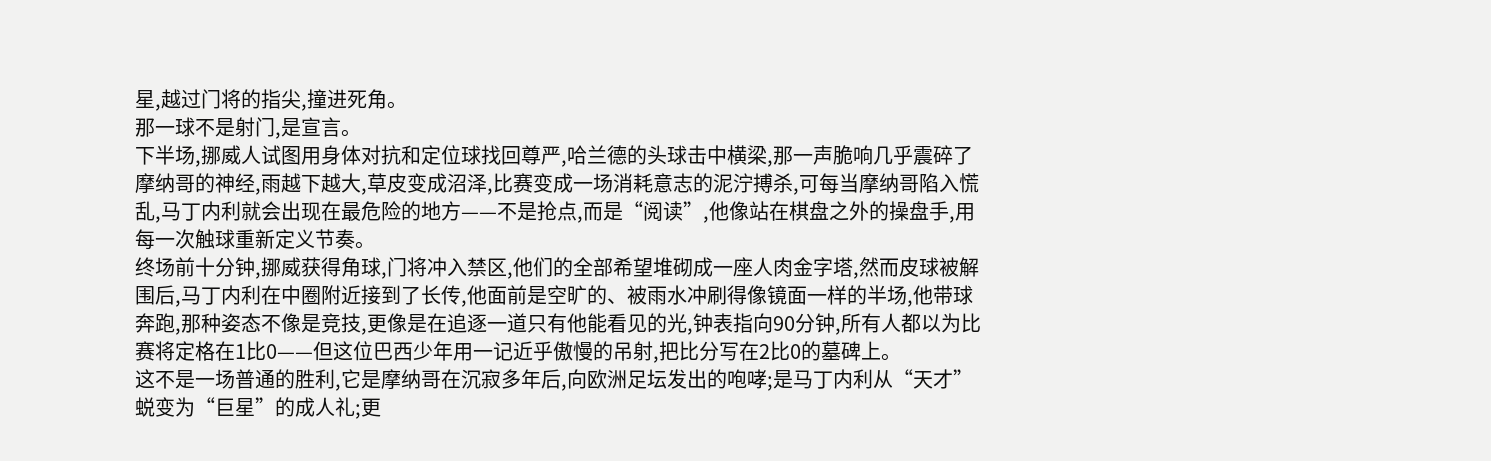星,越过门将的指尖,撞进死角。
那一球不是射门,是宣言。
下半场,挪威人试图用身体对抗和定位球找回尊严,哈兰德的头球击中横梁,那一声脆响几乎震碎了摩纳哥的神经,雨越下越大,草皮变成沼泽,比赛变成一场消耗意志的泥泞搏杀,可每当摩纳哥陷入慌乱,马丁内利就会出现在最危险的地方——不是抢点,而是“阅读”,他像站在棋盘之外的操盘手,用每一次触球重新定义节奏。
终场前十分钟,挪威获得角球,门将冲入禁区,他们的全部希望堆砌成一座人肉金字塔,然而皮球被解围后,马丁内利在中圈附近接到了长传,他面前是空旷的、被雨水冲刷得像镜面一样的半场,他带球奔跑,那种姿态不像是竞技,更像是在追逐一道只有他能看见的光,钟表指向90分钟,所有人都以为比赛将定格在1比0——但这位巴西少年用一记近乎傲慢的吊射,把比分写在2比0的墓碑上。
这不是一场普通的胜利,它是摩纳哥在沉寂多年后,向欧洲足坛发出的咆哮;是马丁内利从“天才”蜕变为“巨星”的成人礼;更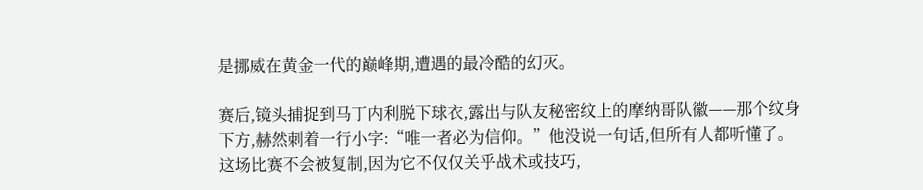是挪威在黄金一代的巅峰期,遭遇的最冷酷的幻灭。

赛后,镜头捕捉到马丁内利脱下球衣,露出与队友秘密纹上的摩纳哥队徽——那个纹身下方,赫然刺着一行小字:“唯一者必为信仰。”他没说一句话,但所有人都听懂了。
这场比赛不会被复制,因为它不仅仅关乎战术或技巧,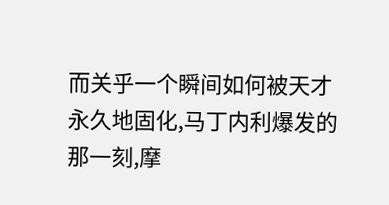而关乎一个瞬间如何被天才永久地固化,马丁内利爆发的那一刻,摩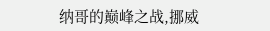纳哥的巅峰之战,挪威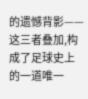的遗憾背影——这三者叠加,构成了足球史上的一道唯一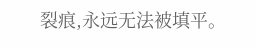裂痕,永远无法被填平。